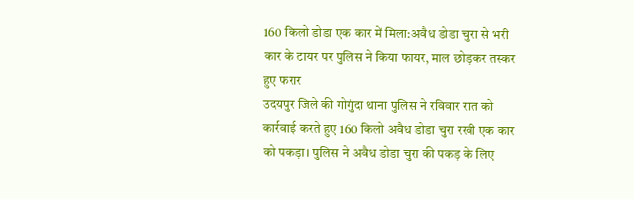160 किलो डोडा एक कार में मिला:अवैध डोडा चुरा से भरी कार के टायर पर पुलिस ने किया फायर, माल छोड़कर तस्कर हुए फरार
उदयपुर जिले की गोगुंदा थाना पुलिस ने रविवार रात को कार्रवाई करते हुए 160 किलो अवैध डोडा चुरा रखी एक कार को पकड़ा। पुलिस ने अवैध डोडा चुरा की पकड़ के लिए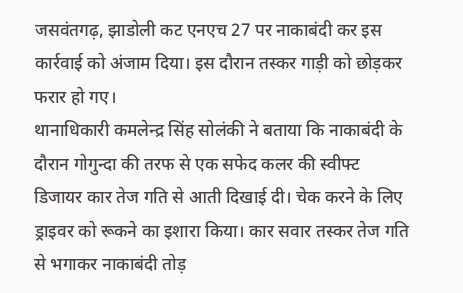जसवंतगढ़, झाडोली कट एनएच 27 पर नाकाबंदी कर इस कार्रवाई को अंजाम दिया। इस दौरान तस्कर गाड़ी को छोड़कर फरार हो गए।
थानाधिकारी कमलेन्द्र सिंह सोलंकी ने बताया कि नाकाबंदी के दौरान गोगुन्दा की तरफ से एक सफेद कलर की स्वीफ्ट डिजायर कार तेज गति से आती दिखाई दी। चेक करने के लिए ड्राइवर को रूकने का इशारा किया। कार सवार तस्कर तेज गति से भगाकर नाकाबंदी तोड़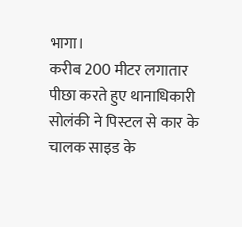भागा।
करीब 200 मीटर लगातार पीछा करते हुए थानाधिकारी सोलंकी ने पिस्टल से कार के चालक साइड के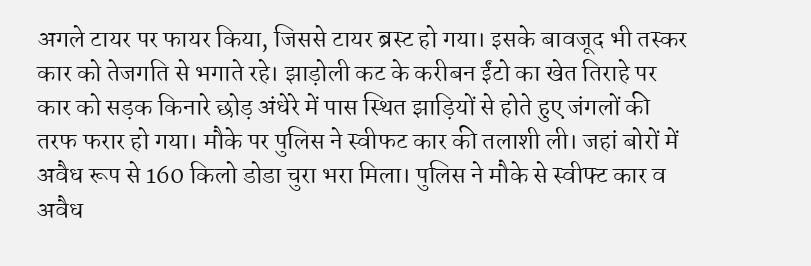अगले टायर पर फायर किया, जिससे टायर ब्रस्ट हो गया। इसके बावजूद भी तस्कर कार को तेजगति से भगाते रहे। झाड़ोली कट के करीबन ईंटो का खेत तिराहे पर कार को सड़क किनारे छोड़ अंधेरे में पास स्थित झाड़ियों से होते हुए जंगलों की तरफ फरार हो गया। मौके पर पुलिस ने स्वीफट कार की तलाशी ली। जहां बोरों में अवैध रूप से 160 किलो डोडा चुरा भरा मिला। पुलिस ने मौके से स्वीफ्ट कार व अवैध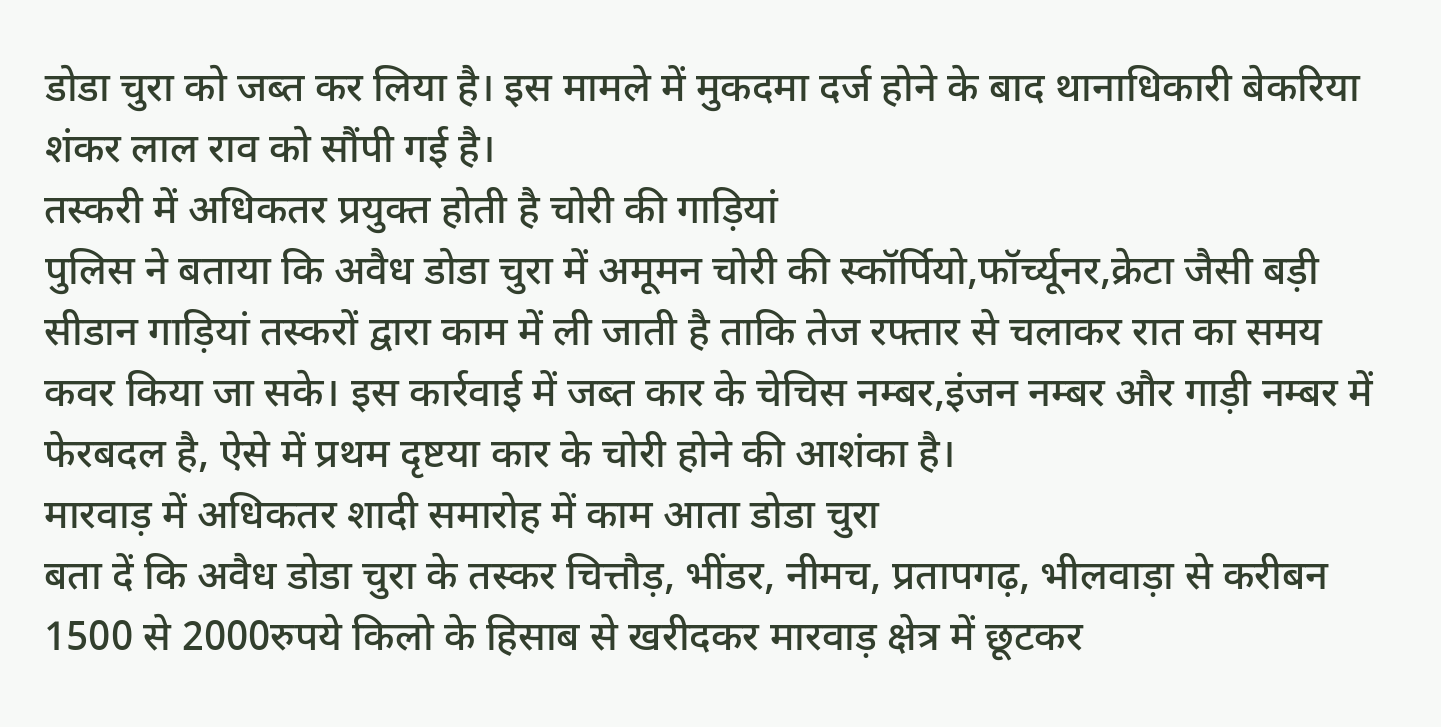डोडा चुरा को जब्त कर लिया है। इस मामले में मुकदमा दर्ज होने के बाद थानाधिकारी बेकरिया शंकर लाल राव को सौंपी गई है।
तस्करी में अधिकतर प्रयुक्त होती है चोरी की गाड़ियां
पुलिस ने बताया कि अवैध डोडा चुरा में अमूमन चोरी की स्कॉर्पियो,फॉर्च्यूनर,क्रेटा जैसी बड़ी सीडान गाड़ियां तस्करों द्वारा काम में ली जाती है ताकि तेज रफ्तार से चलाकर रात का समय कवर किया जा सके। इस कार्रवाई में जब्त कार के चेचिस नम्बर,इंजन नम्बर और गाड़ी नम्बर में फेरबदल है, ऐसे में प्रथम दृष्टया कार के चोरी होने की आशंका है।
मारवाड़ में अधिकतर शादी समारोह में काम आता डोडा चुरा
बता दें कि अवैध डोडा चुरा के तस्कर चित्तौड़, भींडर, नीमच, प्रतापगढ़, भीलवाड़ा से करीबन 1500 से 2000रुपये किलो के हिसाब से खरीदकर मारवाड़ क्षेत्र में छूटकर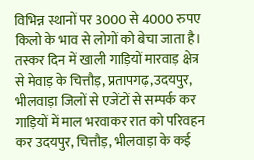विभिन्न स्थानों पर 3000 से 4000 रुपए किलो के भाव से लोगों को बेचा जाता है। तस्कर दिन में खाली गाड़ियों मारवाड़ क्षेत्र से मेवाड़ के चित्तौड़, प्रतापगढ़,उदयपुर, भीलवाड़ा जिलों से एजेंटों से सम्पर्क कर गाड़ियों में माल भरवाकर रात को परिवहन कर उदयपुर, चित्तौड़, भीलवाड़ा के कई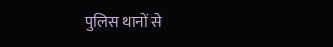पुलिस थानों से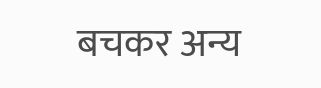बचकर अन्य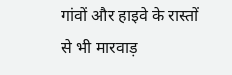गांवों और हाइवे के रास्तों से भी मारवाड़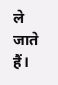ले जाते हैं।